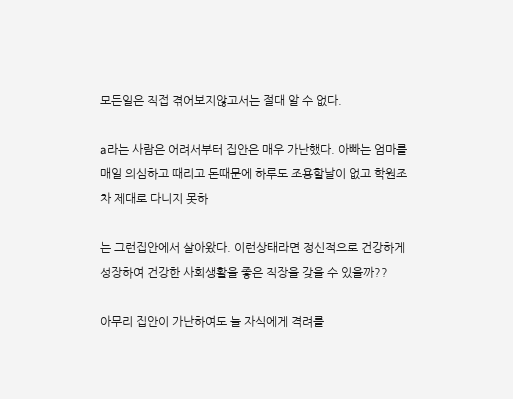모든일은 직접 겪어보지않고서는 절대 알 수 없다.

a라는 사람은 어려서부터 집안은 매우 가난했다. 아빠는 엄마를 매일 의심하고 때리고 돈때문에 하루도 조용할날이 없고 학원조차 제대로 다니지 못하

는 그런집안에서 살아왔다. 이런상태라면 정신적으로 건강하게 성장하여 건강한 사회생활을 좋은 직장을 갖을 수 있을까??

아무리 집안이 가난하여도 늘 자식에게 격려를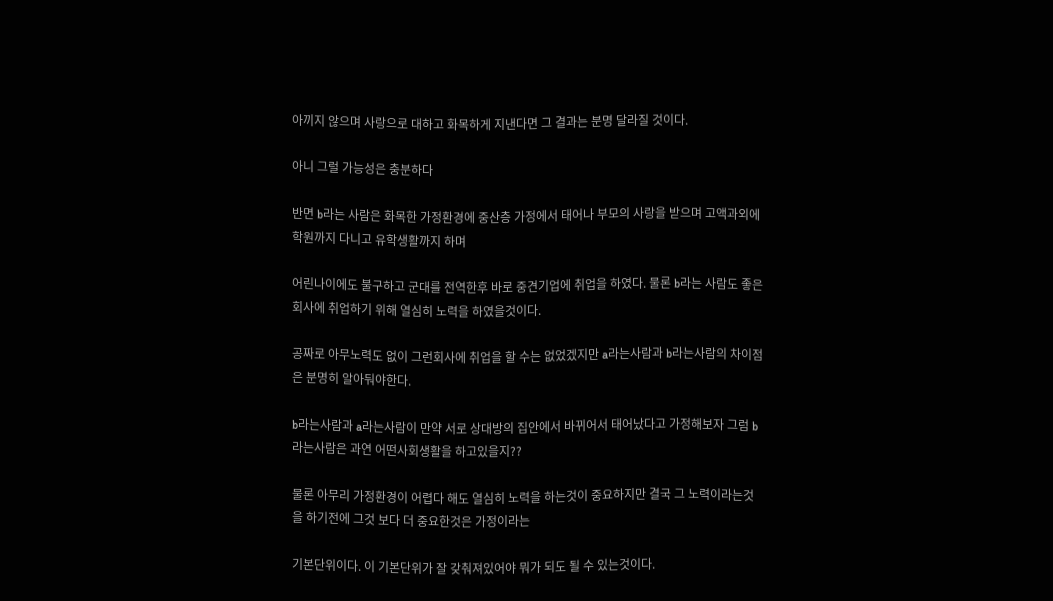아끼지 않으며 사랑으로 대하고 화목하게 지낸다면 그 결과는 분명 달라질 것이다.

아니 그럴 가능성은 충분하다

반면 b라는 사람은 화목한 가정환경에 중산층 가정에서 태어나 부모의 사랑을 받으며 고액과외에 학원까지 다니고 유학생활까지 하며

어린나이에도 불구하고 군대를 전역한후 바로 중견기업에 취업을 하였다. 물론 b라는 사람도 좋은 회사에 취업하기 위해 열심히 노력을 하였을것이다.

공짜로 아무노력도 없이 그런회사에 취업을 할 수는 없었겠지만 a라는사람과 b라는사람의 차이점은 분명히 알아둬야한다.

b라는사람과 a라는사람이 만약 서로 상대방의 집안에서 바뀌어서 태어났다고 가정해보자 그럼 b라는사람은 과연 어떤사회생활을 하고있을지??

물론 아무리 가정환경이 어렵다 해도 열심히 노력을 하는것이 중요하지만 결국 그 노력이라는것을 하기전에 그것 보다 더 중요한것은 가정이라는

기본단위이다. 이 기본단위가 잘 갖춰져있어야 뭐가 되도 될 수 있는것이다.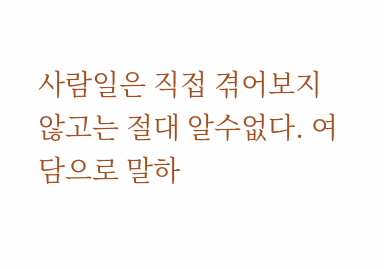사람일은 직접 겪어보지않고는 절대 알수없다. 여담으로 말하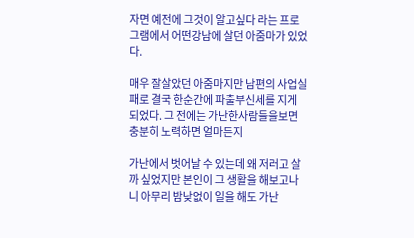자면 예전에 그것이 알고싶다 라는 프로그램에서 어떤강남에 살던 아줌마가 있었다.

매우 잘살았던 아줌마지만 남편의 사업실패로 결국 한순간에 파출부신세를 지게 되었다. 그 전에는 가난한사람들을보면 충분히 노력하면 얼마든지

가난에서 벗어날 수 있는데 왜 저러고 살까 싶었지만 본인이 그 생활을 해보고나니 아무리 밤낮없이 일을 해도 가난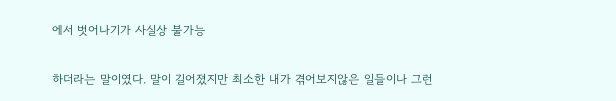에서 벗어나기가 사실상 불가능

하더라는 말이였다. 말이 길어졌지만 최소한 내가 겪어보지않은 일들이나 그런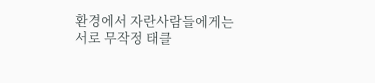환경에서 자란사람들에게는 서로 무작정 태클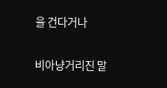을 건다거나

비아냥거리진 말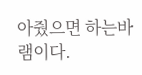아줬으면 하는바램이다.